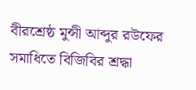বীরশ্রেষ্ঠ মুন্সী আব্দুর রউফের সমাধিতে বিজিবির শ্রদ্ধা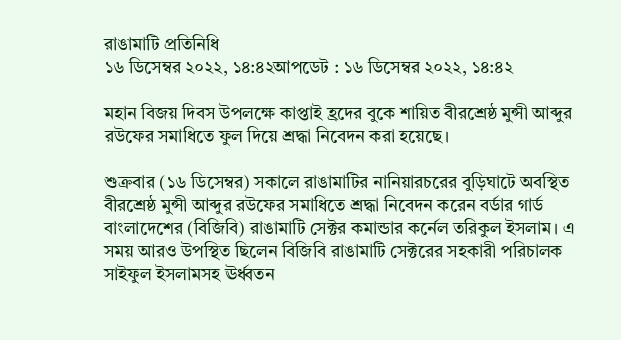রাঙামাটি প্রতিনিধি
১৬ ডিসেম্বর ২০২২, ১৪:৪২আপডেট : ১৬ ডিসেম্বর ২০২২, ১৪:৪২

মহান বিজয় দিবস উপলক্ষে কাপ্তাই হ্রদের বুকে শায়িত বীরশ্রেষ্ঠ মুন্সী আব্দুর রউফের সমাধিতে ফুল দিয়ে শ্রদ্ধা নিবেদন করা হয়েছে।

শুক্রবার (১৬ ডিসেম্বর) সকালে রাঙামাটির নানিয়ারচরের বুড়িঘাটে অবস্থিত বীরশ্রেষ্ঠ মুন্সী আব্দুর রউফের সমাধিতে শ্রদ্ধা নিবেদন করেন বর্ডার গার্ড বাংলাদেশের (বিজিবি) রাঙামাটি সেক্টর কমান্ডার কর্নেল তরিকুল ইসলাম। এ সময় আরও উপস্থিত ছিলেন বিজিবি রাঙামাটি সেক্টরের সহকারী পরিচালক সাইফুল ইসলামসহ ঊর্ধ্বতন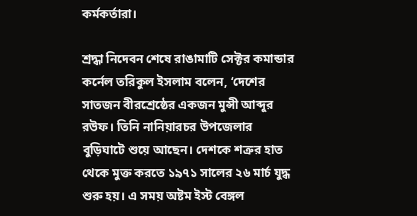কর্মকর্তারা।

শ্রদ্ধা নিদেবন শেষে রাঙামাটি সেক্টর কমান্ডার কর্নেল তরিকুল ইসলাম বলেন, ‘দেশের সাতজন বীরশ্রেষ্ঠের একজন মুন্সী আব্দুর রউফ। তিনি নানিয়ারচর উপজেলার বুড়িঘাটে শুয়ে আছেন। দেশকে শত্রুর হাত থেকে মুক্ত করতে ১৯৭১ সালের ২৬ মার্চ যুদ্ধ শুরু হয়। এ সময় অষ্টম ইস্ট বেঙ্গল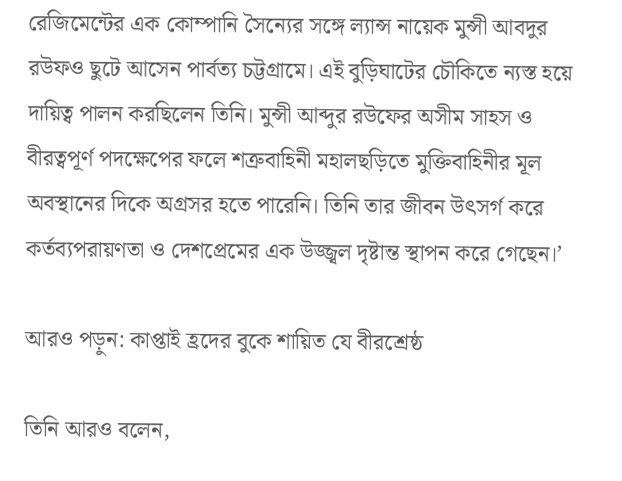রেজিমেন্টের এক কোম্পানি সৈন্যের সঙ্গে ল্যান্স নায়েক মুন্সী আবদুর রউফও ছুটে আসেন পার্বত্য চট্টগ্রামে। এই বুড়িঘাটের চৌকিতে ন্যস্ত হয়ে দায়িত্ব পালন করছিলেন তিনি। মুন্সী আব্দুর রউফের অসীম সাহস ও বীরত্বপূর্ণ পদক্ষেপের ফলে শত্রুবাহিনী মহালছড়িতে মুক্তিবাহিনীর মূল অবস্থানের দিকে অগ্রসর হতে পারেনি। তিনি তার জীবন উৎসর্গ করে কর্তব্যপরায়ণতা ও দেশপ্রেমের এক উজ্জ্বল দৃষ্টান্ত স্থাপন করে গেছেন।’

আরও পড়ুন: কাপ্তাই হ্রদের বুকে শায়িত যে বীরশ্রেষ্ঠ

তিনি আরও বলেন,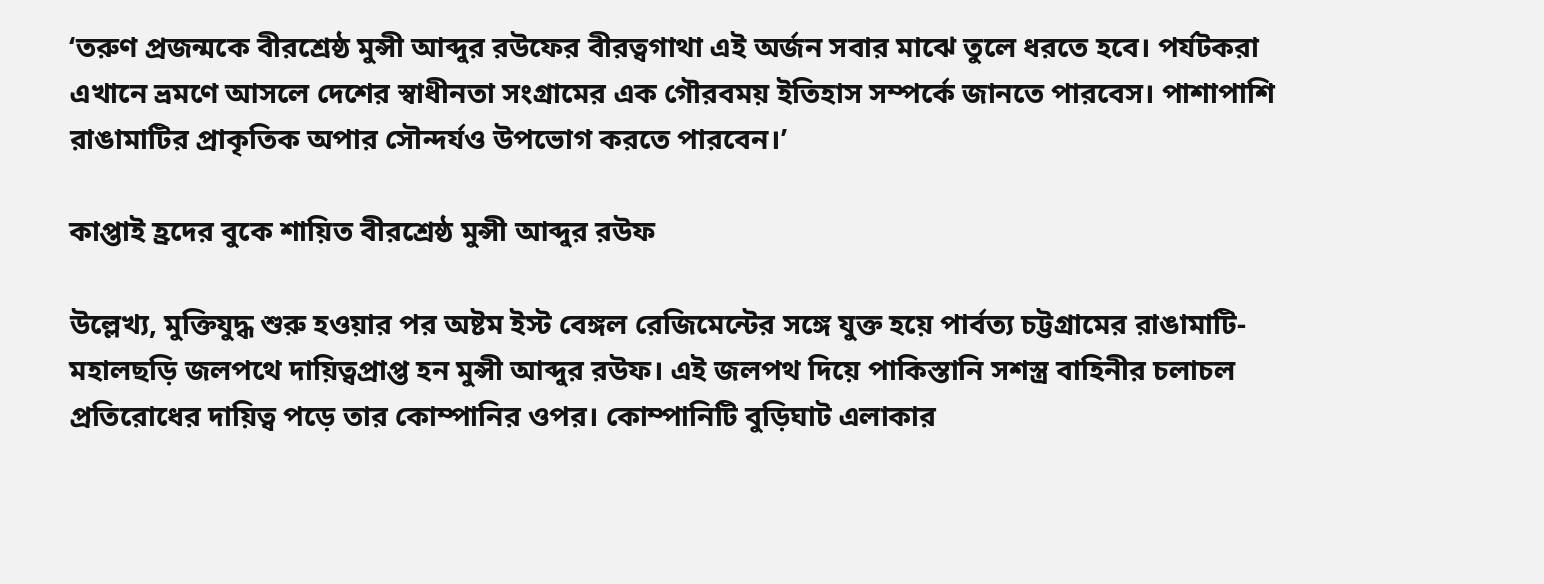‘তরুণ প্রজন্মকে বীরশ্রেষ্ঠ মুন্সী আব্দুর রউফের বীরত্বগাথা এই অর্জন সবার মাঝে তুলে ধরতে হবে। পর্যটকরা এখানে ভ্রমণে আসলে দেশের স্বাধীনতা সংগ্রামের এক গৌরবময় ইতিহাস সম্পর্কে জানতে পারবেস। পাশাপাশি রাঙামাটির প্রাকৃতিক অপার সৌন্দর্যও উপভোগ করতে পারবেন।’

কাপ্তাই হ্রদের বুকে শায়িত বীরশ্রেষ্ঠ মুন্সী আব্দুর রউফ

উল্লেখ্য, মুক্তিযুদ্ধ শুরু হওয়ার পর অষ্টম ইস্ট বেঙ্গল রেজিমেন্টের সঙ্গে যুক্ত হয়ে পার্বত্য চট্টগ্রামের রাঙামাটি-মহালছড়ি জলপথে দায়িত্বপ্রাপ্ত হন মুন্সী আব্দুর রউফ। এই জলপথ দিয়ে পাকিস্তানি সশস্ত্র বাহিনীর চলাচল প্রতিরোধের দায়িত্ব পড়ে তার কোম্পানির ওপর। কোম্পানিটি বুড়িঘাট এলাকার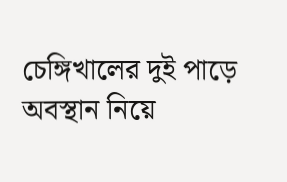চেঙ্গিখালের দুই পাড়ে অবস্থান নিয়ে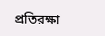প্রতিরক্ষা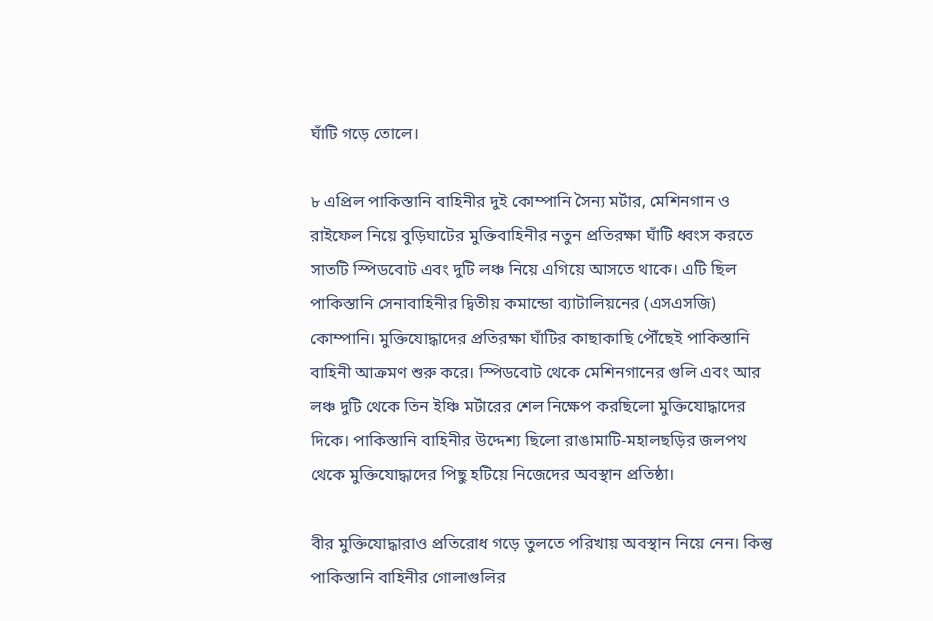ঘাঁটি গড়ে তোলে।

৮ এপ্রিল পাকিস্তানি বাহিনীর দুই কোম্পানি সৈন্য মর্টার, মেশিনগান ও রাইফেল নিয়ে বুড়িঘাটের মুক্তিবাহিনীর নতুন প্রতিরক্ষা ঘাঁটি ধ্বংস করতে সাতটি স্পিডবোট এবং দুটি লঞ্চ নিয়ে এগিয়ে আসতে থাকে। এটি ছিল পাকিস্তানি সেনাবাহিনীর দ্বিতীয় কমান্ডো ব্যাটালিয়নের (এসএসজি) কোম্পানি। মুক্তিযোদ্ধাদের প্রতিরক্ষা ঘাঁটির কাছাকাছি পৌঁছেই পাকিস্তানি বাহিনী আক্রমণ শুরু করে। স্পিডবোট থেকে মেশিনগানের গুলি এবং আর লঞ্চ দুটি থেকে তিন ইঞ্চি মর্টারের শেল নিক্ষেপ করছিলো মুক্তিযোদ্ধাদের দিকে। পাকিস্তানি বাহিনীর উদ্দেশ্য ছিলো রাঙামাটি-মহালছড়ির জলপথ থেকে মুক্তিযোদ্ধাদের পিছু হটিয়ে নিজেদের অবস্থান প্রতিষ্ঠা।

বীর মুক্তিযোদ্ধারাও প্রতিরোধ গড়ে তুলতে পরিখায় অবস্থান নিয়ে নেন। কিন্তু পাকিস্তানি বাহিনীর গোলাগুলির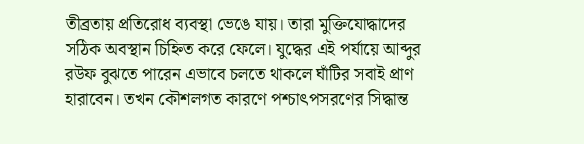তীব্রতায় প্রতিরোধ ব্যবস্থা ভেঙে যায়। তারা মুক্তিযোদ্ধাদের সঠিক অবস্থান চিহ্নিত করে ফেলে। যুদ্ধের এই পর্যায়ে আব্দুর রউফ বুঝতে পারেন এভাবে চলতে থাকলে ঘাঁটির সবাই প্রাণ হারাবেন। তখন কৌশলগত কারণে পশ্চাৎপসরণের সিদ্ধান্ত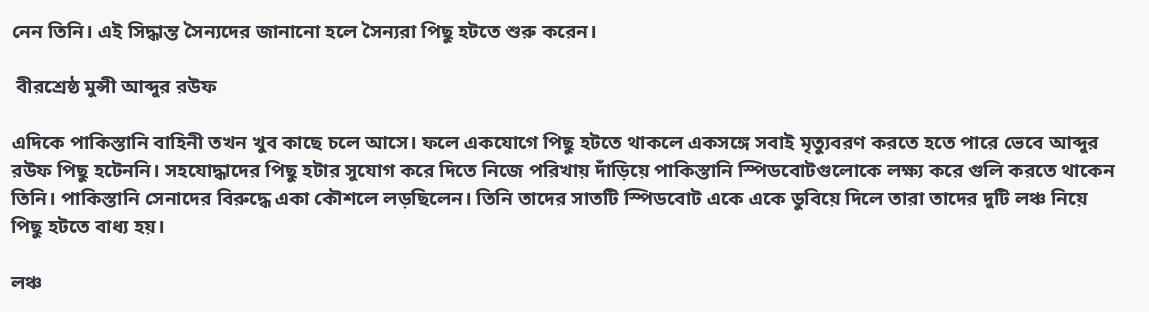নেন তিনি। এই সিদ্ধান্ত সৈন্যদের জানানো হলে সৈন্যরা পিছু হটতে শুরু করেন।

 বীরশ্রেষ্ঠ মুন্সী আব্দুর রউফ

এদিকে পাকিস্তানি বাহিনী তখন খুব কাছে চলে আসে। ফলে একযোগে পিছু হটতে থাকলে একসঙ্গে সবাই মৃত্যুবরণ করতে হতে পারে ভেবে আব্দুর রউফ পিছু হটেননি। সহযোদ্ধাদের পিছু হটার সুযোগ করে দিতে নিজে পরিখায় দাঁড়িয়ে পাকিস্তানি স্পিডবোটগুলোকে লক্ষ্য করে গুলি করতে থাকেন তিনি। পাকিস্তানি সেনাদের বিরুদ্ধে একা কৌশলে লড়ছিলেন। তিনি তাদের সাতটি স্পিডবোট একে একে ডুবিয়ে দিলে তারা তাদের দুটি লঞ্চ নিয়ে পিছু হটতে বাধ্য হয়।

লঞ্চ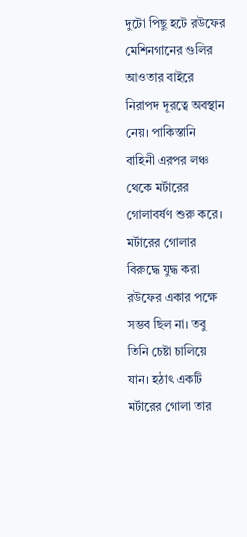দুটো পিছু হটে রউফের মেশিনগানের গুলির আওতার বাইরে নিরাপদ দূরত্বে অবস্থান নেয়। পাকিস্তানি বাহিনী এরপর লঞ্চ থেকে মর্টারের গোলাবর্ষণ শুরু করে। মর্টারের গোলার বিরুদ্ধে যুদ্ধ করা রউফের একার পক্ষে সম্ভব ছিল না। তবু তিনি চেষ্টা চালিয়ে যান। হঠাৎ একটি মর্টারের গোলা তার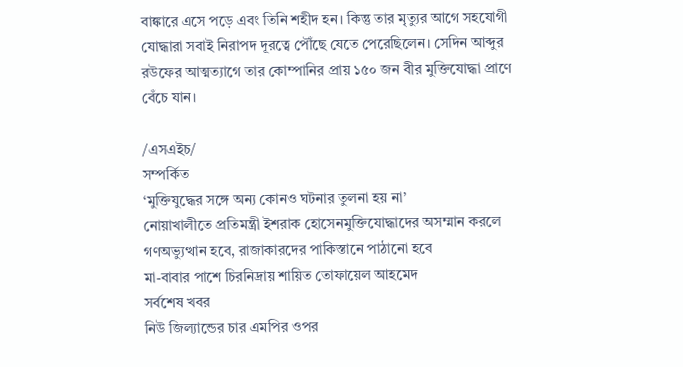বাঙ্কারে এসে পড়ে এবং তিনি শহীদ হন। কিন্তু তার মৃত্যুর আগে সহযোগী যোদ্ধারা সবাই নিরাপদ দূরত্বে পৌঁছে যেতে পেরেছিলেন। সেদিন আব্দুর রউফের আত্মত্যাগে তার কোম্পানির প্রায় ১৫০ জন বীর মুক্তিযোদ্ধা প্রাণে বেঁচে যান।

/এসএইচ/
সম্পর্কিত
‘মুক্তিযুদ্ধের সঙ্গে অন্য কোনও ঘটনার তুলনা হয় না’
নোয়াখালীতে প্রতিমন্ত্রী ইশরাক হোসেনমুক্তিযোদ্ধাদের অসম্মান করলে গণঅভ্যুত্থান হবে, রাজাকারদের পাকিস্তানে পাঠানো হবে
মা-বাবার পাশে চিরনিদ্রায় শায়িত তোফায়েল আহমেদ
সর্বশেষ খবর
নিউ জিল্যান্ডের চার এমপির ওপর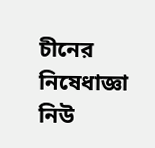চীনের নিষেধাজ্ঞা
নিউ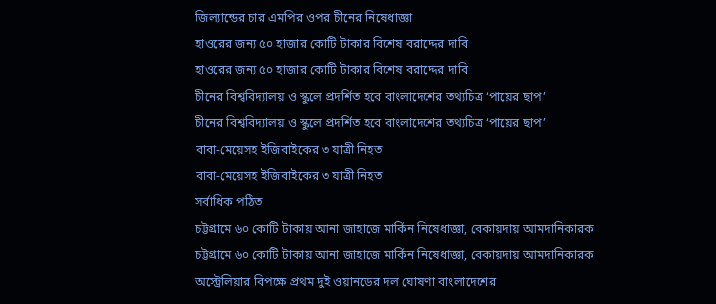জিল্যান্ডের চার এমপির ওপর চীনের নিষেধাজ্ঞা
হাওরের জন্য ৫০ হাজার কোটি টাকার বিশেষ বরাদ্দের দাবি
হাওরের জন্য ৫০ হাজার কোটি টাকার বিশেষ বরাদ্দের দাবি
চীনের বিশ্ববিদ্যালয় ও স্কুলে প্রদর্শিত হবে বাংলাদেশের তথ্যচিত্র ‘পায়ের ছাপ’
চীনের বিশ্ববিদ্যালয় ও স্কুলে প্রদর্শিত হবে বাংলাদেশের তথ্যচিত্র ‘পায়ের ছাপ’
বাবা-মেয়েসহ ইজিবাইকের ৩ যাত্রী নিহত
বাবা-মেয়েসহ ইজিবাইকের ৩ যাত্রী নিহত
সর্বাধিক পঠিত
চট্টগ্রামে ৬০ কোটি টাকায় আনা জাহাজে মার্কিন নিষেধাজ্ঞা, বেকায়দায় আমদানিকারক
চট্টগ্রামে ৬০ কোটি টাকায় আনা জাহাজে মার্কিন নিষেধাজ্ঞা, বেকায়দায় আমদানিকারক
অস্ট্রেলিয়ার বিপক্ষে প্রথম দুই ওয়ানডের দল ঘোষণা বাংলাদেশের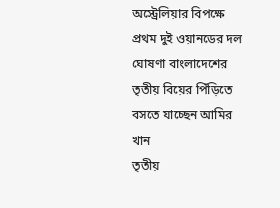অস্ট্রেলিয়ার বিপক্ষে প্রথম দুই ওয়ানডের দল ঘোষণা বাংলাদেশের
তৃতীয় বিয়ের পিঁড়িতে বসতে যাচ্ছেন আমির খান
তৃতীয়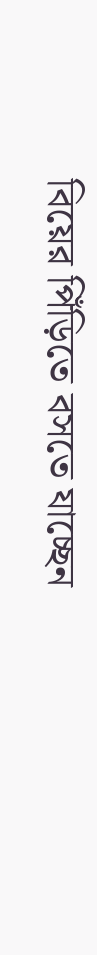বিয়ের পিঁড়িতে বসতে যাচ্ছেন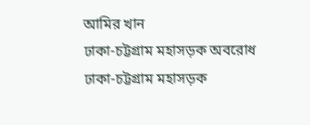আমির খান
ঢাকা-চট্টগ্রাম মহাসড়ক অবরোধ
ঢাকা-চট্টগ্রাম মহাসড়ক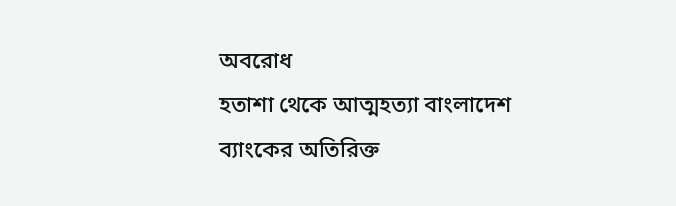অবরোধ
হতাশা থেকে আত্মহত্যা বাংলাদেশ ব্যাংকের অতিরিক্ত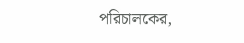পরিচালকের,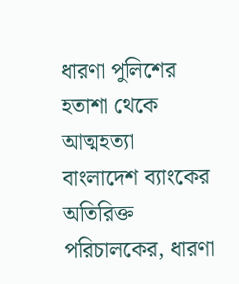ধারণা পুলিশের
হতাশা থেকে আত্মহত্যা বাংলাদেশ ব্যাংকের অতিরিক্ত পরিচালকের, ধারণা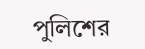পুলিশের